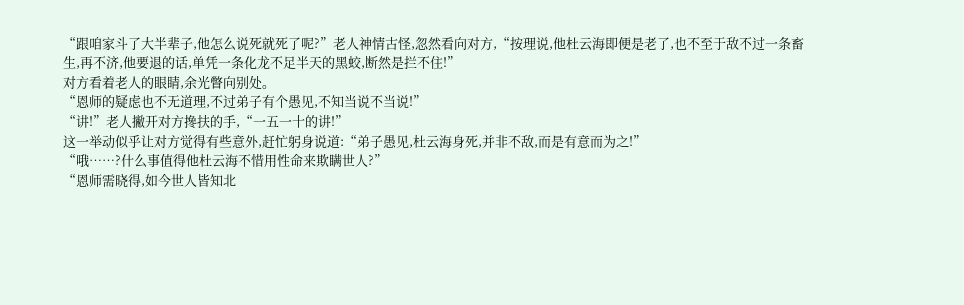“跟咱家斗了大半辈子,他怎么说死就死了呢?”老人神情古怪,忽然看向对方,“按理说,他杜云海即便是老了,也不至于敌不过一条畜生,再不济,他要退的话,单凭一条化龙不足半天的黑蛟,断然是拦不住!”
对方看着老人的眼睛,余光瞥向别处。
“恩师的疑虑也不无道理,不过弟子有个愚见,不知当说不当说!”
“讲!”老人撇开对方搀扶的手,“一五一十的讲!”
这一举动似乎让对方觉得有些意外,赶忙躬身说道:“弟子愚见,杜云海身死,并非不敌,而是有意而为之!”
“哦……?什么事值得他杜云海不惜用性命来欺瞒世人?”
“恩师需晓得,如今世人皆知北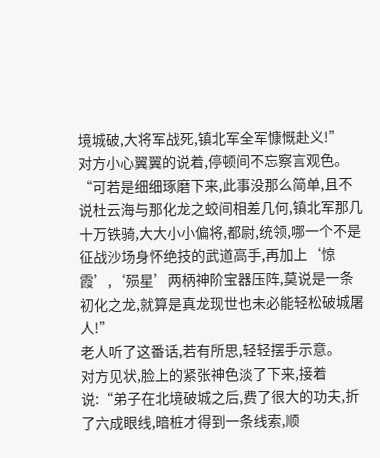境城破,大将军战死,镇北军全军慷慨赴义!”
对方小心翼翼的说着,停顿间不忘察言观色。
“可若是细细琢磨下来,此事没那么简单,且不说杜云海与那化龙之蛟间相差几何,镇北军那几十万铁骑,大大小小偏将,都尉,统领,哪一个不是征战沙场身怀绝技的武道高手,再加上‘惊霞’,‘殒星’两柄神阶宝器压阵,莫说是一条初化之龙,就算是真龙现世也未必能轻松破城屠人!”
老人听了这番话,若有所思,轻轻摆手示意。
对方见状,脸上的紧张神色淡了下来,接着说:“弟子在北境破城之后,费了很大的功夫,折了六成眼线,暗桩才得到一条线索,顺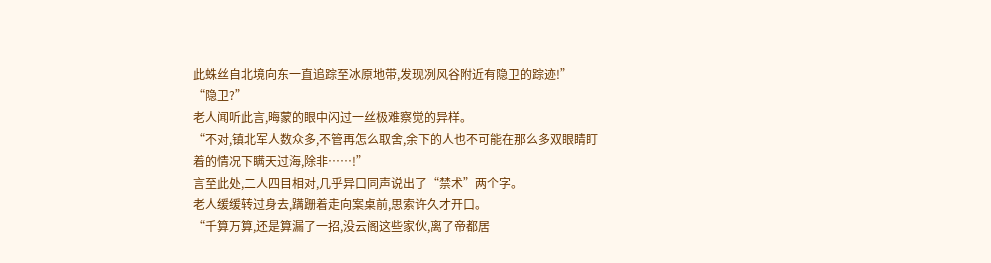此蛛丝自北境向东一直追踪至冰原地带,发现冽风谷附近有隐卫的踪迹!”
“隐卫?”
老人闻听此言,晦蒙的眼中闪过一丝极难察觉的异样。
“不对,镇北军人数众多,不管再怎么取舍,余下的人也不可能在那么多双眼睛盯着的情况下瞒天过海,除非……!”
言至此处,二人四目相对,几乎异口同声说出了“禁术”两个字。
老人缓缓转过身去,蹒跚着走向案桌前,思索许久才开口。
“千算万算,还是算漏了一招,没云阁这些家伙,离了帝都居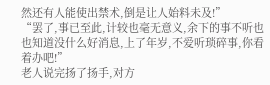然还有人能使出禁术,倒是让人始料未及!”
“罢了,事已至此,计较也毫无意义,余下的事不听也也知道没什么好消息,上了年岁,不爱听琐碎事,你看着办吧!”
老人说完扬了扬手,对方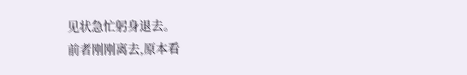见状急忙躬身退去。
前者刚刚离去,原本看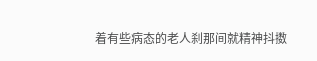着有些病态的老人刹那间就精神抖擞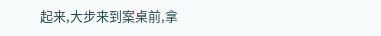起来,大步来到案桌前,拿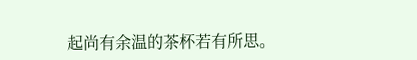起尚有余温的茶杯若有所思。